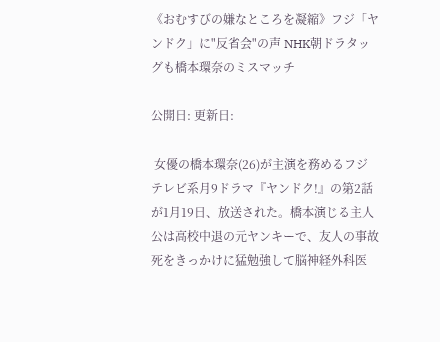《おむすびの嫌なところを凝縮》フジ「ヤンドク」に"反省会"の声 NHK朝ドラタッグも橋本環奈のミスマッチ

公開日: 更新日:

 女優の橋本環奈(26)が主演を務めるフジテレビ系月9ドラマ『ヤンドク!』の第2話が1月19日、放送された。橋本演じる主人公は高校中退の元ヤンキーで、友人の事故死をきっかけに猛勉強して脳神経外科医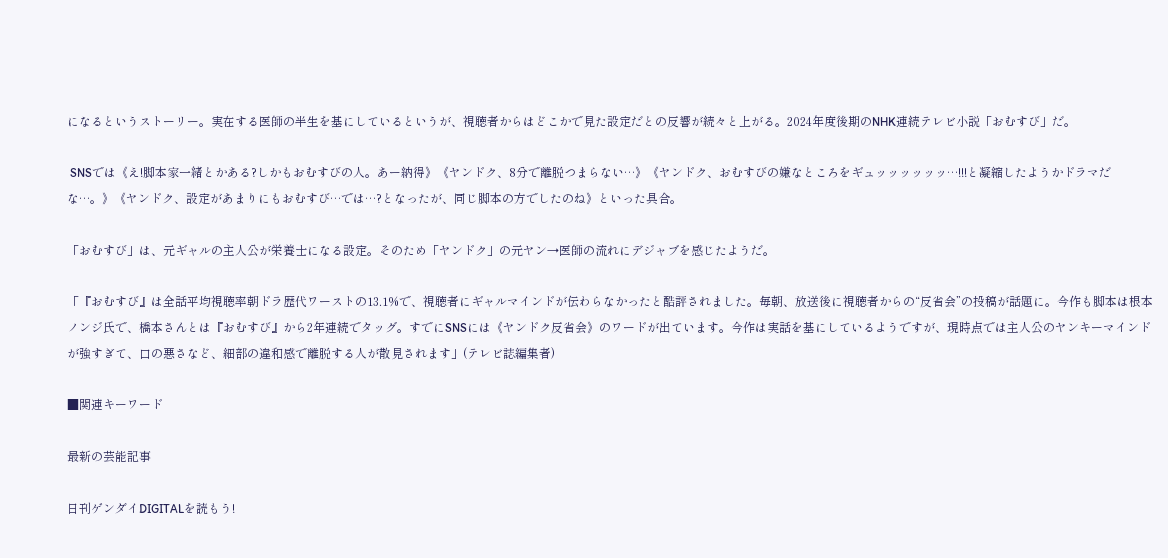になるというストーリー。実在する医師の半生を基にしているというが、視聴者からはどこかで見た設定だとの反響が続々と上がる。2024年度後期のNHK連続テレビ小説「おむすび」だ。

 SNSでは《え!脚本家一緒とかある?しかもおむすびの人。あー納得》《ヤンドク、8分で離脱つまらない…》《ヤンドク、おむすびの嫌なところをギュッッッッッッ…!!!と凝縮したようかドラマだな…。》《ヤンドク、設定があまりにもおむすび…では…?となったが、同じ脚本の方でしたのね》といった具合。

「おむすび」は、元ギャルの主人公が栄養士になる設定。そのため「ヤンドク」の元ヤン→医師の流れにデジャブを感じたようだ。

「『おむすび』は全話平均視聴率朝ドラ歴代ワーストの13.1%で、視聴者にギャルマインドが伝わらなかったと酷評されました。毎朝、放送後に視聴者からの“反省会”の投稿が話題に。今作も脚本は根本ノンジ氏で、橋本さんとは『おむすび』から2年連続でタッグ。すでにSNSには《ヤンドク反省会》のワードが出ています。今作は実話を基にしているようですが、現時点では主人公のヤンキーマインドが強すぎて、口の悪さなど、細部の違和感で離脱する人が散見されます」(テレビ誌編集者)

■関連キーワード

最新の芸能記事

日刊ゲンダイDIGITALを読もう!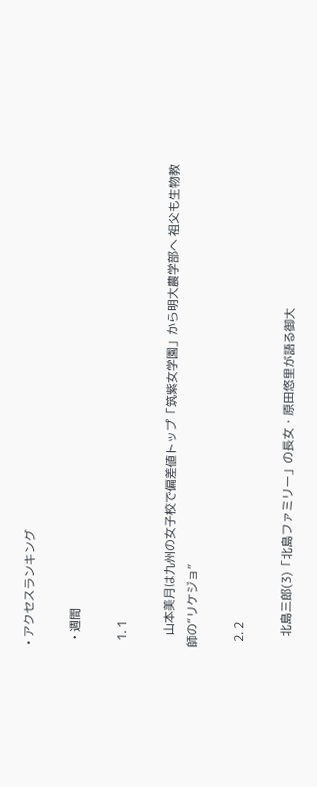• アクセスランキング

  • 週間

  1. 1

    山本美月は九州の女子校で偏差値トップ「筑紫女学園」から明大農学部へ 祖父も生物教師の“リケジョ”

  2. 2

    北島三郎(3)「北島ファミリー」の長女・原田悠里が語る御大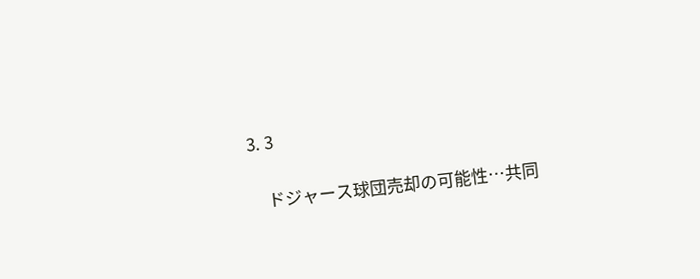3. 3

    ドジャース球団売却の可能性…共同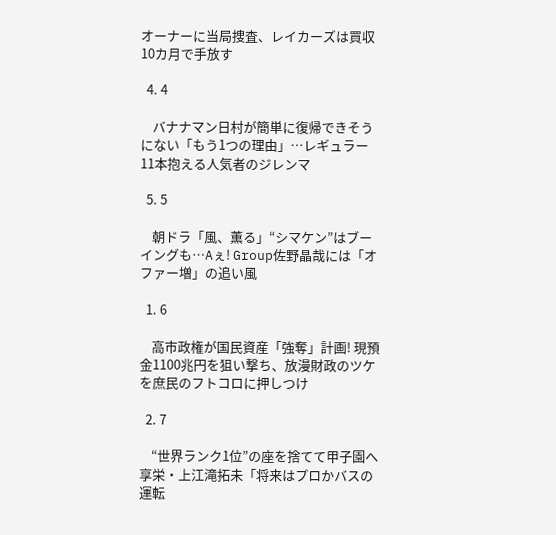オーナーに当局捜査、レイカーズは買収10カ月で手放す

  4. 4

    バナナマン日村が簡単に復帰できそうにない「もう1つの理由」…レギュラー11本抱える人気者のジレンマ

  5. 5

    朝ドラ「風、薫る」“シマケン”はブーイングも…Aぇ! Group佐野晶哉には「オファー増」の追い風

  1. 6

    高市政権が国民資産「強奪」計画! 現預金1100兆円を狙い撃ち、放漫財政のツケを庶民のフトコロに押しつけ

  2. 7

    “世界ランク1位”の座を捨てて甲子園へ 享栄・上江滝拓未「将来はプロかバスの運転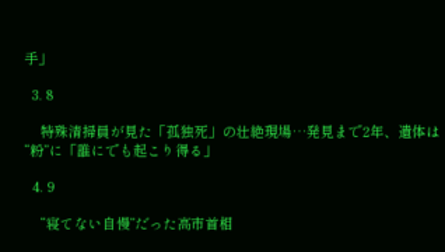手」

  3. 8

    特殊清掃員が見た「孤独死」の壮絶現場…発見まで2年、遺体は“粉”に「誰にでも起こり得る」

  4. 9

    “寝てない自慢”だった高市首相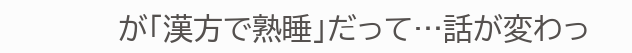が「漢方で熟睡」だって…話が変わっ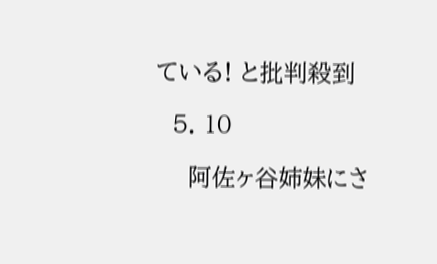ている! と批判殺到

  5. 10

    阿佐ヶ谷姉妹にさ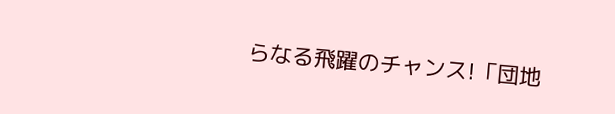らなる飛躍のチャンス!「団地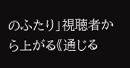のふたり」視聴者から上がる《通じる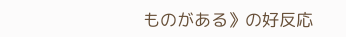ものがある》の好反応